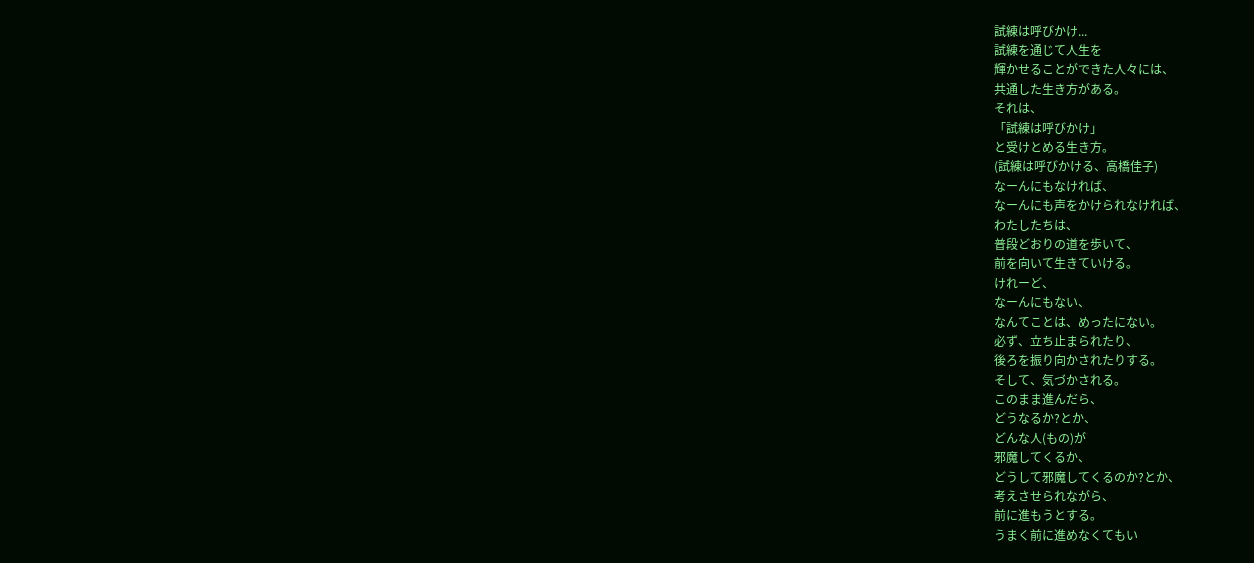試練は呼びかけ...
試練を通じて人生を
輝かせることができた人々には、
共通した生き方がある。
それは、
「試練は呼びかけ」
と受けとめる生き方。
(試練は呼びかける、高橋佳子)
なーんにもなければ、
なーんにも声をかけられなければ、
わたしたちは、
普段どおりの道を歩いて、
前を向いて生きていける。
けれーど、
なーんにもない、
なんてことは、めったにない。
必ず、立ち止まられたり、
後ろを振り向かされたりする。
そして、気づかされる。
このまま進んだら、
どうなるか?とか、
どんな人(もの)が
邪魔してくるか、
どうして邪魔してくるのか?とか、
考えさせられながら、
前に進もうとする。
うまく前に進めなくてもい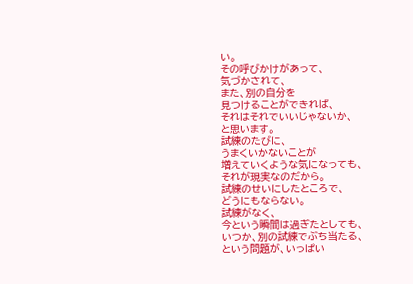い。
その呼びかけがあって、
気づかされて、
また、別の自分を
見つけることができれば、
それはそれでいいじゃないか、
と思います。
試練のたびに、
うまくいかないことが
増えていくような気になっても、
それが現実なのだから。
試練のせいにしたところで、
どうにもならない。
試練がなく、
今という瞬間は過ぎたとしても、
いつか、別の試練でぶち当たる、
という問題が、いっぱい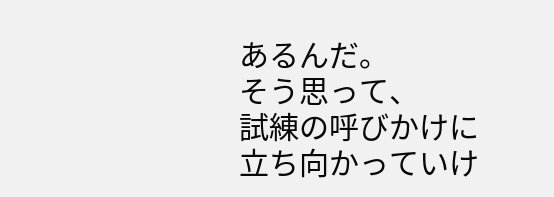あるんだ。
そう思って、
試練の呼びかけに
立ち向かっていけ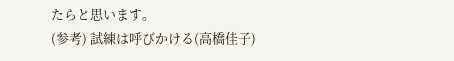たらと思います。
(参考) 試練は呼びかける(高橋佳子)